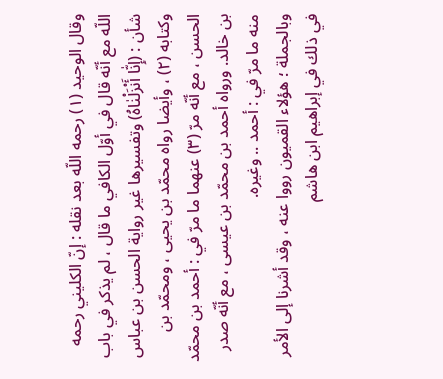وقال الوحيد (١) رحمه اللّه بعد نقله : إنّ الكليني رحمه اللّه مع أنّه قال في أوّل الكافي ما قال ، لم يذكر في باب شأن : (إِنّٰا أَنْزَلْنٰاهُ) وتفسيرها غير رواية الحسن بن عباس وكتابه (٢) ، وأيضا رواه محمّد بن يحيى ، ومحمّد بن الحسن ، مع أنّه مرّ (٣) عنهما ما مرّ في : أحمد بن محمّد بن خالد. ورواه أحمد بن محمّد بن عيسى ، مع أنّه صدر منه ما مرّ في : أحمد .. وغيره.
وبالجملة ؛ هؤلاء القميون رووا عنه ، وقد أشرنا إلى الأمر في ذلك في إبراهيم ابن هاشم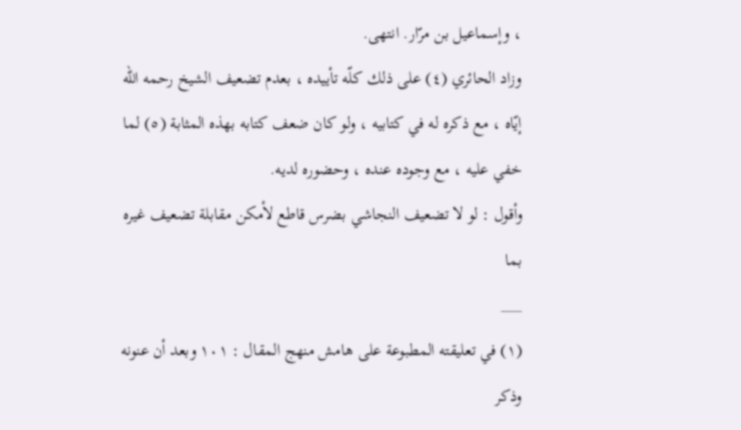، وإسماعيل بن مرّار. انتهى.
وزاد الحائري (٤) على ذلك كلّه تأييده ، بعدم تضعيف الشيخ رحمه اللّه إيّاه ، مع ذكره له في كتابيه ، ولو كان ضعف كتابه بهذه المثابة (٥) لما خفي عليه ، مع وجوده عنده ، وحضوره لديه.
وأقول : لو لا تضعيف النجاشي بضرس قاطع لأمكن مقابلة تضعيف غيره بما
___
(١) في تعليقته المطبوعة على هامش منهج المقال : ١٠١ وبعد أن عنونه وذكر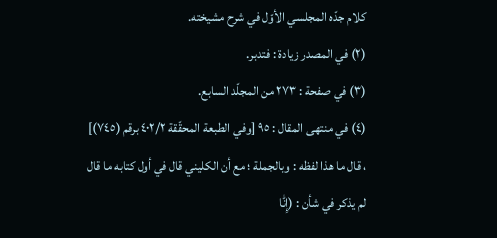كلام جدّه المجلسي الأوّل في شرح مشيخته.
(٢) في المصدر زيادة : فتدبر.
(٣) في صفحة : ٢٧٣ من المجلّد السابع.
(٤) في منتهى المقال : ٩٥ [وفي الطبعة المحقّقة ٤٠٢/٢ برقم (٧٤٥)] ، قال ما هذا لفظه : وبالجملة ؛ مع أن الكليني قال في أول كتابه ما قال لم يذكر في شأن : (إِنّٰا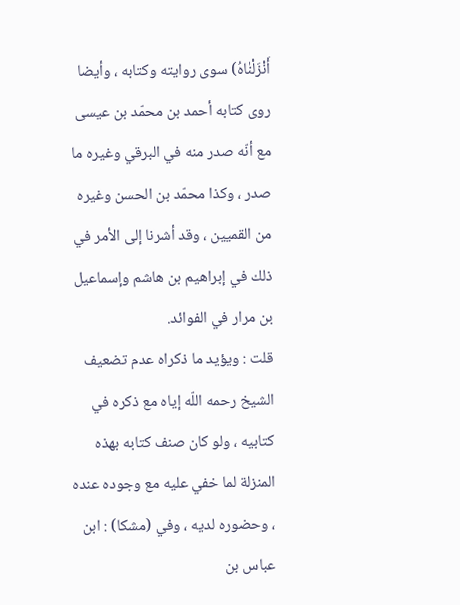أَنْزَلْنٰاهُ) سوى روايته وكتابه ، وأيضا روى كتابه أحمد بن محمّد بن عيسى مع أنّه صدر منه في البرقي وغيره ما صدر ، وكذا محمّد بن الحسن وغيره من القميين ، وقد أشرنا إلى الأمر في ذلك في إبراهيم بن هاشم وإسماعيل بن مرار في الفوائد.
قلت : ويؤيد ما ذكراه عدم تضعيف الشيخ رحمه اللّه إياه مع ذكره في كتابيه ، ولو كان صنف كتابه بهذه المنزلة لما خفي عليه مع وجوده عنده ، وحضوره لديه ، وفي (مشكا) : ابن عباس بن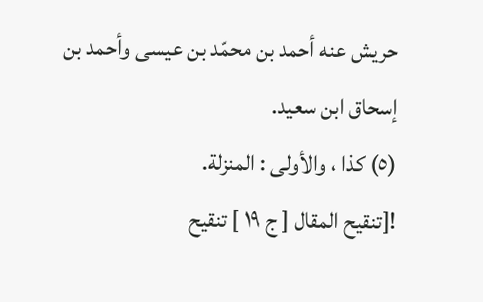حريش عنه أحمد بن محمّد بن عيسى وأحمد بن إسحاق ابن سعيد.
(٥) كذا ، والأولى : المنزلة.
![تنقيح المقال [ ج ١٩ ] تنقيح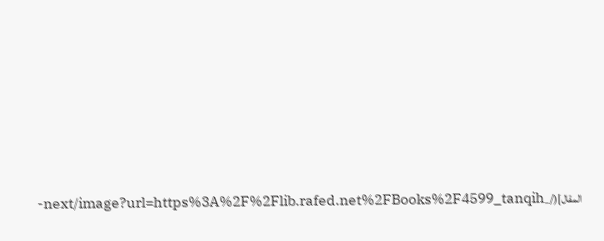المقال](/_next/image?url=https%3A%2F%2Flib.rafed.net%2FBooks%2F4599_tanqih-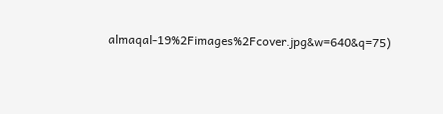almaqal-19%2Fimages%2Fcover.jpg&w=640&q=75)